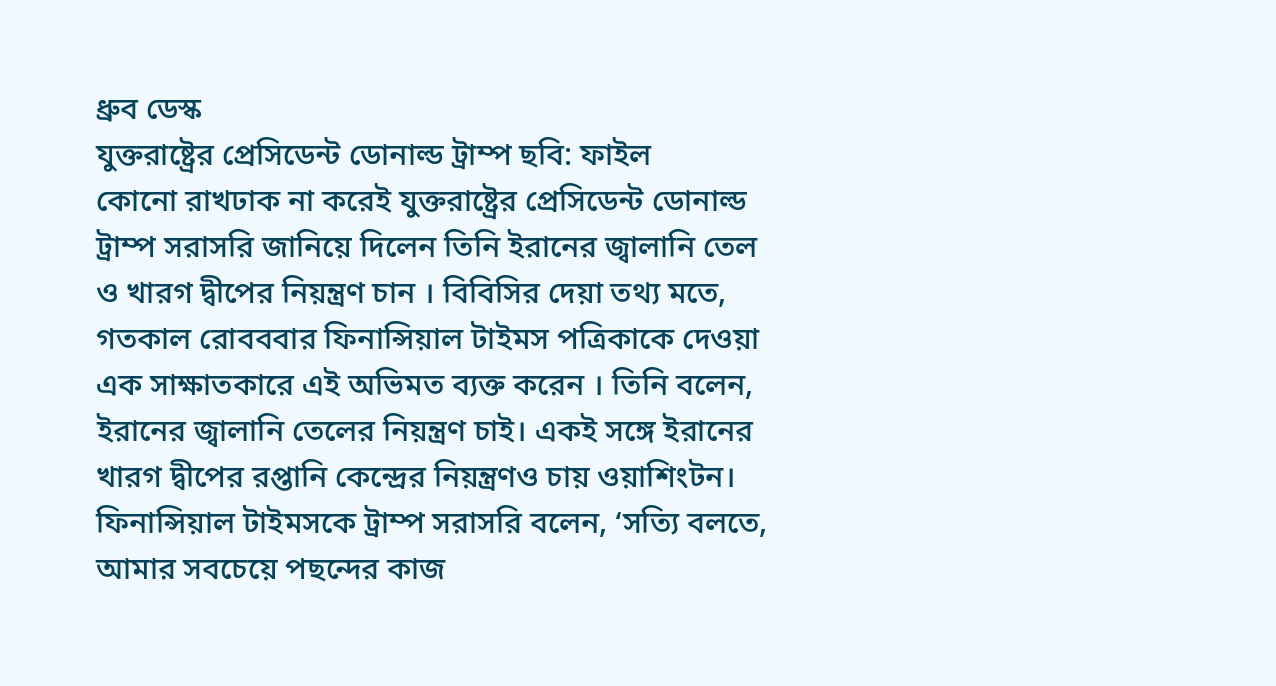ধ্রুব ডেস্ক
যুক্তরাষ্ট্রের প্রেসিডেন্ট ডোনাল্ড ট্রাম্প ছবি: ফাইল
কোনো রাখঢাক না করেই যুক্তরাষ্ট্রের প্রেসিডেন্ট ডোনাল্ড ট্রাম্প সরাসরি জানিয়ে দিলেন তিনি ইরানের জ্বালানি তেল ও খারগ দ্বীপের নিয়ন্ত্রণ চান । বিবিসির দেয়া তথ্য মতে, গতকাল রোবববার ফিনান্সিয়াল টাইমস পত্রিকাকে দেওয়া এক সাক্ষাতকারে এই অভিমত ব্যক্ত করেন । তিনি বলেন, ইরানের জ্বালানি তেলের নিয়ন্ত্রণ চাই। একই সঙ্গে ইরানের খারগ দ্বীপের রপ্তানি কেন্দ্রের নিয়ন্ত্রণও চায় ওয়াশিংটন।
ফিনান্সিয়াল টাইমসকে ট্রাম্প সরাসরি বলেন, ‘সত্যি বলতে, আমার সবচেয়ে পছন্দের কাজ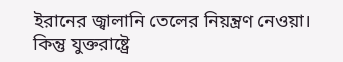ইরানের জ্বালানি তেলের নিয়ন্ত্রণ নেওয়া। কিন্তু যুক্তরাষ্ট্রে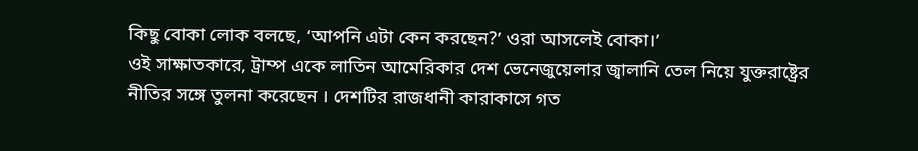কিছু বোকা লোক বলছে, ‘আপনি এটা কেন করছেন?’ ওরা আসলেই বোকা।’
ওই সাক্ষাতকারে, ট্রাম্প একে লাতিন আমেরিকার দেশ ভেনেজুয়েলার জ্বালানি তেল নিয়ে যুক্তরাষ্ট্রের নীতির সঙ্গে তুলনা করেছেন । দেশটির রাজধানী কারাকাসে গত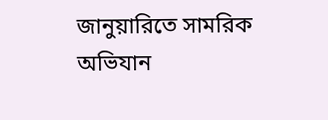জানুয়ারিতে সামরিক অভিযান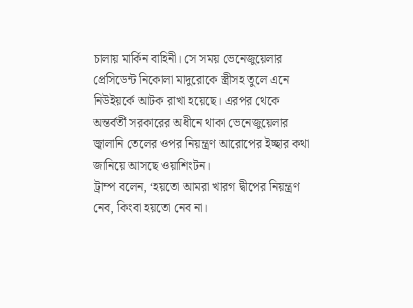চালায় মার্কিন বাহিনী। সে সময় ভেনেজুয়েলার প্রেসিডেন্ট নিকোলা মাদুরোকে স্ত্রীসহ তুলে এনে নিউইয়র্কে আটক রাখা হয়েছে। এরপর থেকে অন্তর্বর্তী সরকারের অধীনে থাকা ভেনেজুয়েলার জ্বালানি তেলের ওপর নিয়ন্ত্রণ আরোপের ইচ্ছার কথা জানিয়ে আসছে ওয়াশিংটন।
ট্রাম্প বলেন, ‘হয়তো আমরা খারগ দ্বীপের নিয়ন্ত্রণ নেব, কিংবা হয়তো নেব না।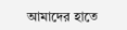আমাদের হাতে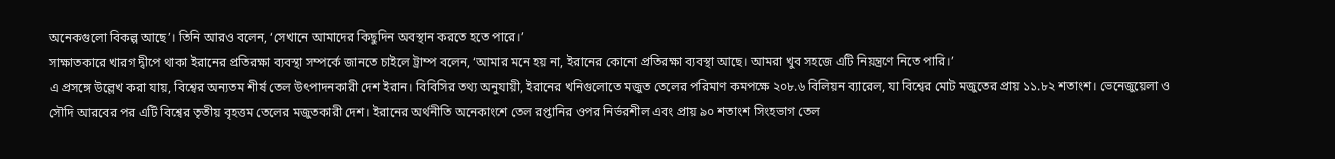অনেকগুলো বিকল্প আছে’। তিনি আরও বলেন, ‘সেখানে আমাদের কিছুদিন অবস্থান করতে হতে পারে।’
সাক্ষাতকারে খারগ দ্বীপে থাকা ইরানের প্রতিরক্ষা ব্যবস্থা সম্পর্কে জানতে চাইলে ট্রাম্প বলেন, ‘আমার মনে হয় না, ইরানের কোনো প্রতিরক্ষা ব্যবস্থা আছে। আমরা খুব সহজে এটি নিয়ন্ত্রণে নিতে পারি।’
এ প্রসঙ্গে উল্লেখ করা যায়, বিশ্বের অন্যতম শীর্ষ তেল উৎপাদনকারী দেশ ইরান। বিবিসির তথ্য অনুযায়ী, ইরানের খনিগুলোতে মজুত তেলের পরিমাণ কমপক্ষে ২০৮.৬ বিলিয়ন ব্যারেল, যা বিশ্বের মোট মজুতের প্রায় ১১.৮২ শতাংশ। ভেনেজুয়েলা ও সৌদি আরবের পর এটি বিশ্বের তৃতীয় বৃহত্তম তেলের মজুতকারী দেশ। ইরানের অর্থনীতি অনেকাংশে তেল রপ্তানির ওপর নির্ভরশীল এবং প্রায় ৯০ শতাংশ সিংহভাগ তেল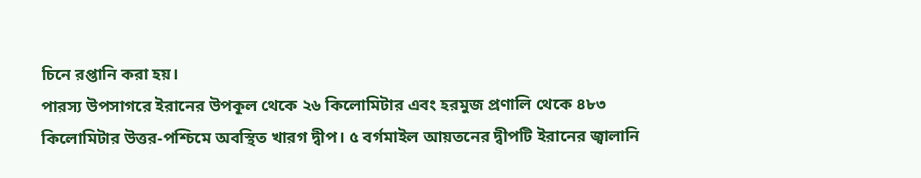চিনে রপ্তানি করা হয়।
পারস্য উপসাগরে ইরানের উপকূল থেকে ২৬ কিলোমিটার এবং হরমুজ প্রণালি থেকে ৪৮৩ কিলোমিটার উত্তর-পশ্চিমে অবস্থিত খারগ দ্বীপ। ৫ বর্গমাইল আয়তনের দ্বীপটি ইরানের জ্বালানি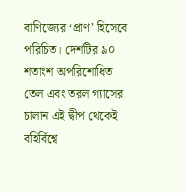বাণিজ্যের ‘প্রাণ’ হিসেবে পরিচিত। দেশটির ৯০ শতাংশ অপরিশোধিত তেল এবং তরল গ্যাসের চালান এই দ্বীপ থেকেই বহির্বিশ্বে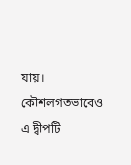যায়। কৌশলগতভাবেও এ দ্বীপটি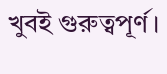খুবই গুরুত্বপূর্ণ।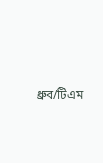ধ্রুব/টিএম